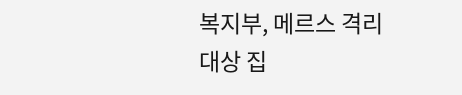복지부, 메르스 격리대상 집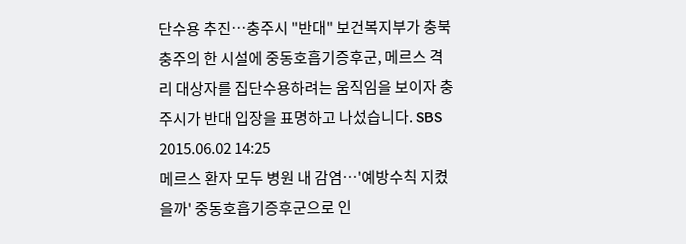단수용 추진…충주시 "반대" 보건복지부가 충북 충주의 한 시설에 중동호흡기증후군, 메르스 격리 대상자를 집단수용하려는 움직임을 보이자 충주시가 반대 입장을 표명하고 나섰습니다. SBS 2015.06.02 14:25
메르스 환자 모두 병원 내 감염…'예방수칙 지켰을까' 중동호흡기증후군으로 인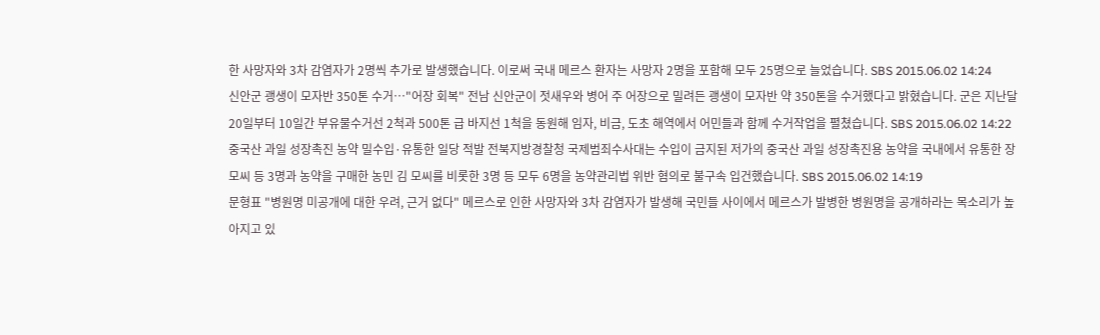한 사망자와 3차 감염자가 2명씩 추가로 발생했습니다. 이로써 국내 메르스 환자는 사망자 2명을 포함해 모두 25명으로 늘었습니다. SBS 2015.06.02 14:24
신안군 괭생이 모자반 350톤 수거…"어장 회복" 전남 신안군이 젓새우와 병어 주 어장으로 밀려든 괭생이 모자반 약 350톤을 수거했다고 밝혔습니다. 군은 지난달 20일부터 10일간 부유물수거선 2척과 500톤 급 바지선 1척을 동원해 임자, 비금, 도초 해역에서 어민들과 함께 수거작업을 펼쳤습니다. SBS 2015.06.02 14:22
중국산 과일 성장촉진 농약 밀수입·유통한 일당 적발 전북지방경찰청 국제범죄수사대는 수입이 금지된 저가의 중국산 과일 성장촉진용 농약을 국내에서 유통한 장 모씨 등 3명과 농약을 구매한 농민 김 모씨를 비롯한 3명 등 모두 6명을 농약관리법 위반 혐의로 불구속 입건했습니다. SBS 2015.06.02 14:19
문형표 "병원명 미공개에 대한 우려, 근거 없다" 메르스로 인한 사망자와 3차 감염자가 발생해 국민들 사이에서 메르스가 발병한 병원명을 공개하라는 목소리가 높아지고 있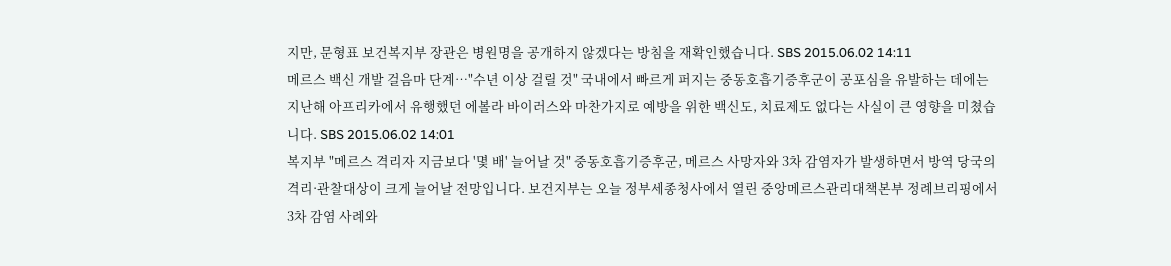지만, 문형표 보건복지부 장관은 병원명을 공개하지 않겠다는 방침을 재확인했습니다. SBS 2015.06.02 14:11
메르스 백신 개발 걸음마 단계…"수년 이상 걸릴 것" 국내에서 빠르게 퍼지는 중동호흡기증후군이 공포심을 유발하는 데에는 지난해 아프리카에서 유행했던 에볼라 바이러스와 마찬가지로 예방을 위한 백신도, 치료제도 없다는 사실이 큰 영향을 미쳤습니다. SBS 2015.06.02 14:01
복지부 "메르스 격리자 지금보다 '몇 배' 늘어날 것" 중동호흡기증후군, 메르스 사망자와 3차 감염자가 발생하면서 방역 당국의 격리·관찰대상이 크게 늘어날 전망입니다. 보건지부는 오늘 정부세종청사에서 열린 중앙메르스관리대책본부 정례브리핑에서 3차 감염 사례와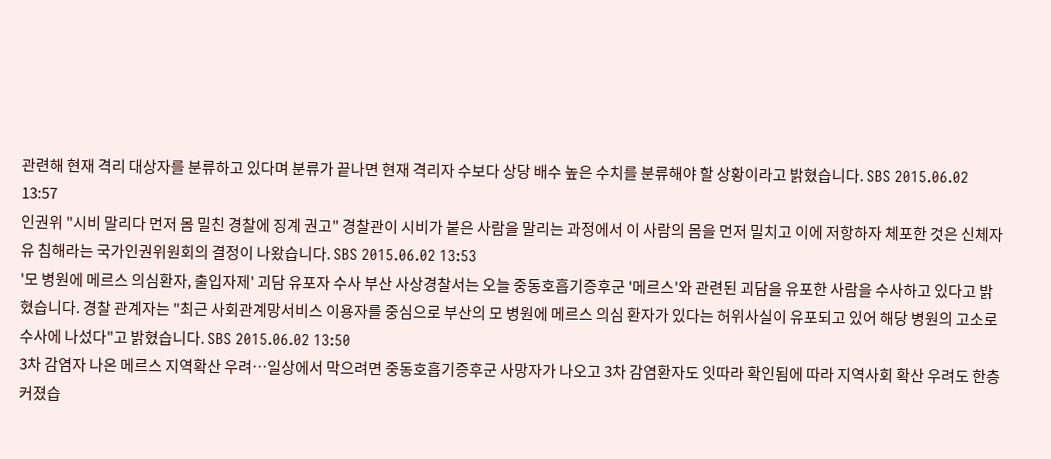관련해 현재 격리 대상자를 분류하고 있다며 분류가 끝나면 현재 격리자 수보다 상당 배수 높은 수치를 분류해야 할 상황이라고 밝혔습니다. SBS 2015.06.02 13:57
인권위 "시비 말리다 먼저 몸 밀친 경찰에 징계 권고" 경찰관이 시비가 붙은 사람을 말리는 과정에서 이 사람의 몸을 먼저 밀치고 이에 저항하자 체포한 것은 신체자유 침해라는 국가인권위원회의 결정이 나왔습니다. SBS 2015.06.02 13:53
'모 병원에 메르스 의심환자, 출입자제' 괴담 유포자 수사 부산 사상경찰서는 오늘 중동호흡기증후군 '메르스'와 관련된 괴담을 유포한 사람을 수사하고 있다고 밝혔습니다. 경찰 관계자는 "최근 사회관계망서비스 이용자를 중심으로 부산의 모 병원에 메르스 의심 환자가 있다는 허위사실이 유포되고 있어 해당 병원의 고소로 수사에 나섰다"고 밝혔습니다. SBS 2015.06.02 13:50
3차 감염자 나온 메르스 지역확산 우려…일상에서 막으려면 중동호흡기증후군 사망자가 나오고 3차 감염환자도 잇따라 확인됨에 따라 지역사회 확산 우려도 한층 커졌습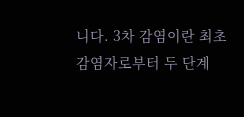니다. 3차 감염이란 최초 감염자로부터 두 단계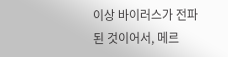이상 바이러스가 전파된 것이어서, 메르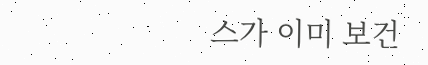스가 이미 보건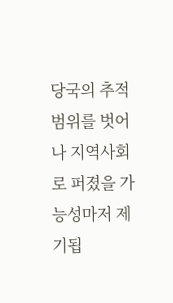당국의 추적범위를 벗어나 지역사회로 퍼졌을 가능성마저 제기됩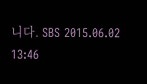니다. SBS 2015.06.02 13:46